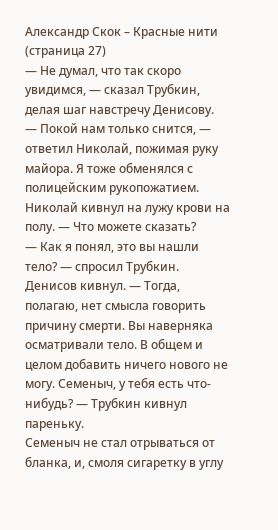Александр Скок – Красные нити (страница 27)
— Не думал, что так скоро увидимся, — сказал Трубкин, делая шаг навстречу Денисову.
— Покой нам только снится, — ответил Николай, пожимая руку майора. Я тоже обменялся с полицейским рукопожатием. Николай кивнул на лужу крови на полу. — Что можете сказать?
— Как я понял, это вы нашли тело? — спросил Трубкин. Денисов кивнул. — Тогда, полагаю, нет смысла говорить причину смерти. Вы наверняка осматривали тело. В общем и целом добавить ничего нового не могу. Семеныч, у тебя есть что-нибудь? — Трубкин кивнул пареньку.
Семеныч не стал отрываться от бланка, и, смоля сигаретку в углу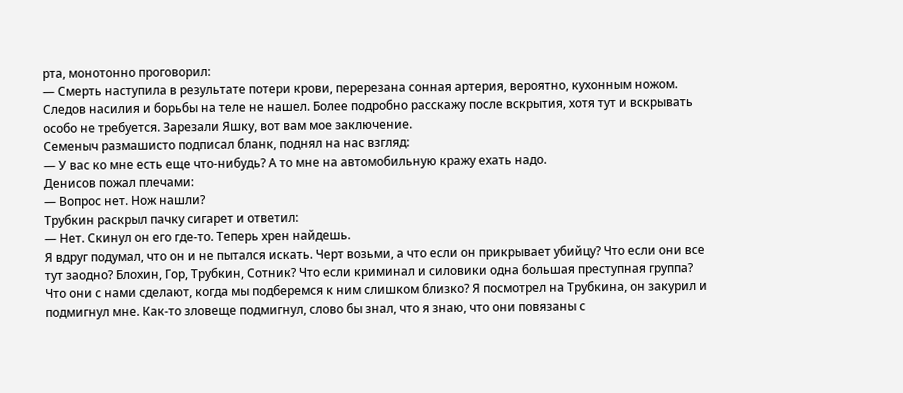рта, монотонно проговорил:
— Смерть наступила в результате потери крови, перерезана сонная артерия, вероятно, кухонным ножом. Следов насилия и борьбы на теле не нашел. Более подробно расскажу после вскрытия, хотя тут и вскрывать особо не требуется. Зарезали Яшку, вот вам мое заключение.
Семеныч размашисто подписал бланк, поднял на нас взгляд:
— У вас ко мне есть еще что-нибудь? А то мне на автомобильную кражу ехать надо.
Денисов пожал плечами:
— Вопрос нет. Нож нашли?
Трубкин раскрыл пачку сигарет и ответил:
— Нет. Скинул он его где-то. Теперь хрен найдешь.
Я вдруг подумал, что он и не пытался искать. Черт возьми, а что если он прикрывает убийцу? Что если они все тут заодно? Блохин, Гор, Трубкин, Сотник? Что если криминал и силовики одна большая преступная группа? Что они с нами сделают, когда мы подберемся к ним слишком близко? Я посмотрел на Трубкина, он закурил и подмигнул мне. Как-то зловеще подмигнул, слово бы знал, что я знаю, что они повязаны с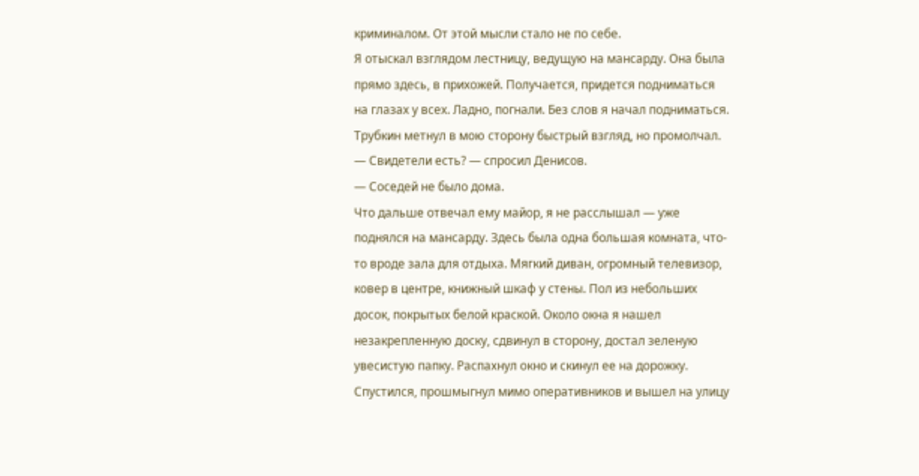криминалом. От этой мысли стало не по себе.
Я отыскал взглядом лестницу, ведущую на мансарду. Она была прямо здесь, в прихожей. Получается, придется подниматься на глазах у всех. Ладно, погнали. Без слов я начал подниматься. Трубкин метнул в мою сторону быстрый взгляд, но промолчал.
— Свидетели есть? — спросил Денисов.
— Соседей не было дома.
Что дальше отвечал ему майор, я не расслышал — уже поднялся на мансарду. Здесь была одна большая комната, что-то вроде зала для отдыха. Мягкий диван, огромный телевизор, ковер в центре, книжный шкаф у стены. Пол из небольших досок, покрытых белой краской. Около окна я нашел незакрепленную доску, сдвинул в сторону, достал зеленую увесистую папку. Распахнул окно и скинул ее на дорожку. Спустился, прошмыгнул мимо оперативников и вышел на улицу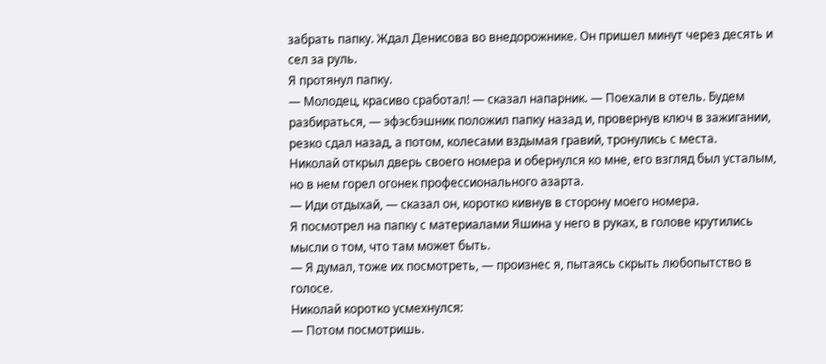забрать папку. Ждал Денисова во внедорожнике. Он пришел минут через десять и сел за руль.
Я протянул папку.
— Молодец, красиво сработал! — сказал напарник. — Поехали в отель. Будем разбираться, — эфэсбэшник положил папку назад и, провернув ключ в зажигании, резко сдал назад, а потом, колесами вздымая гравий, тронулись с места.
Николай открыл дверь своего номера и обернулся ко мне, его взгляд был усталым, но в нем горел огонек профессионального азарта.
— Иди отдыхай, — сказал он, коротко кивнув в сторону моего номера.
Я посмотрел на папку с материалами Яшина у него в руках, в голове крутились мысли о том, что там может быть.
— Я думал, тоже их посмотреть, — произнес я, пытаясь скрыть любопытство в голосе.
Николай коротко усмехнулся:
— Потом посмотришь.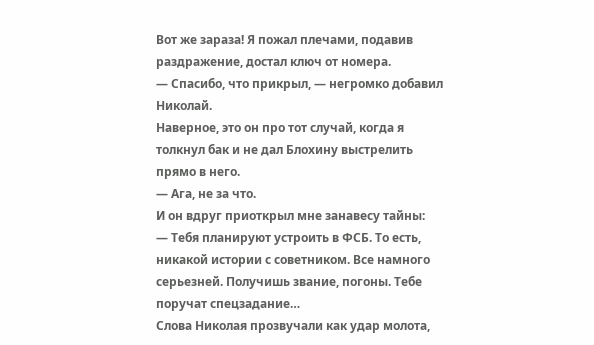Вот же зараза! Я пожал плечами, подавив раздражение, достал ключ от номера.
— Спасибо, что прикрыл, — негромко добавил Николай.
Наверное, это он про тот случай, когда я толкнул бак и не дал Блохину выстрелить прямо в него.
— Ага, не за что.
И он вдруг приоткрыл мне занавесу тайны:
— Тебя планируют устроить в ФСБ. То есть, никакой истории с советником. Все намного серьезней. Получишь звание, погоны. Тебе поручат спецзадание…
Слова Николая прозвучали как удар молота,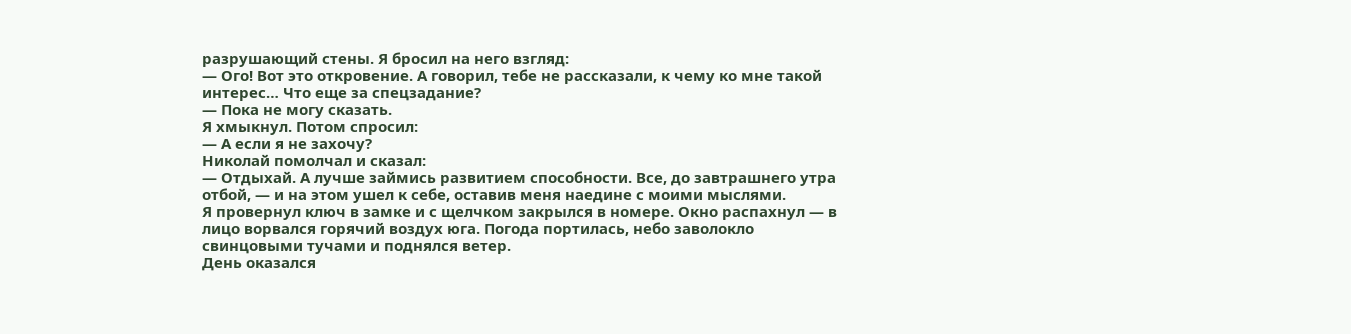разрушающий стены. Я бросил на него взгляд:
— Ого! Вот это откровение. А говорил, тебе не рассказали, к чему ко мне такой интерес… Что еще за спецзадание?
— Пока не могу сказать.
Я хмыкнул. Потом спросил:
— А если я не захочу?
Николай помолчал и сказал:
— Отдыхай. А лучше займись развитием способности. Все, до завтрашнего утра отбой, — и на этом ушел к себе, оставив меня наедине с моими мыслями.
Я провернул ключ в замке и с щелчком закрылся в номере. Окно распахнул — в лицо ворвался горячий воздух юга. Погода портилась, небо заволокло свинцовыми тучами и поднялся ветер.
День оказался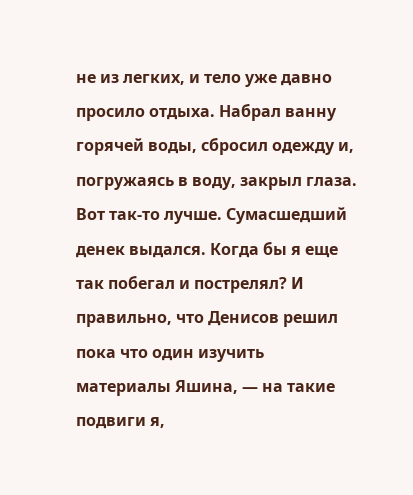не из легких, и тело уже давно просило отдыха. Набрал ванну горячей воды, сбросил одежду и, погружаясь в воду, закрыл глаза. Вот так-то лучше. Сумасшедший денек выдался. Когда бы я еще так побегал и пострелял? И правильно, что Денисов решил пока что один изучить материалы Яшина, — на такие подвиги я,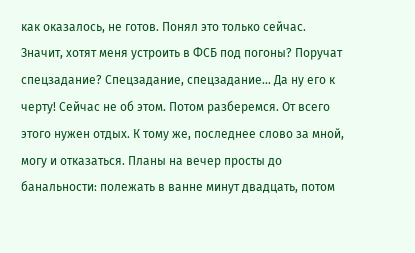как оказалось, не готов. Понял это только сейчас.
Значит, хотят меня устроить в ФСБ под погоны? Поручат спецзадание? Спецзадание, спецзадание… Да ну его к черту! Сейчас не об этом. Потом разберемся. От всего этого нужен отдых. К тому же, последнее слово за мной, могу и отказаться. Планы на вечер просты до банальности: полежать в ванне минут двадцать, потом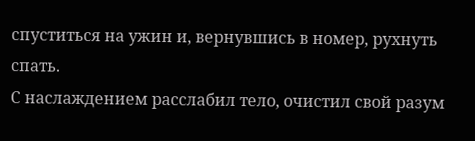спуститься на ужин и, вернувшись в номер, рухнуть спать.
С наслаждением расслабил тело, очистил свой разум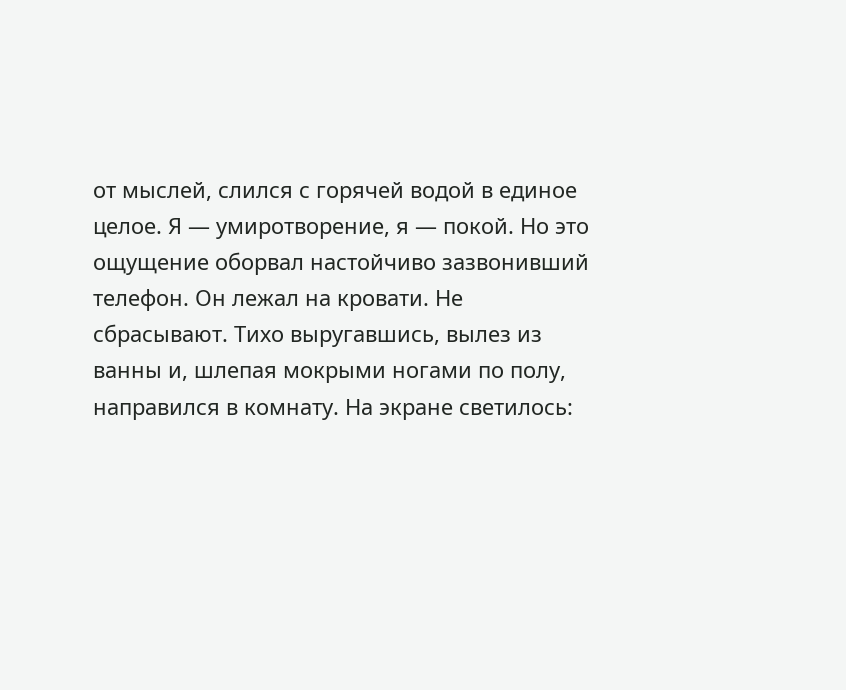от мыслей, слился с горячей водой в единое целое. Я — умиротворение, я — покой. Но это ощущение оборвал настойчиво зазвонивший телефон. Он лежал на кровати. Не сбрасывают. Тихо выругавшись, вылез из ванны и, шлепая мокрыми ногами по полу, направился в комнату. На экране светилось: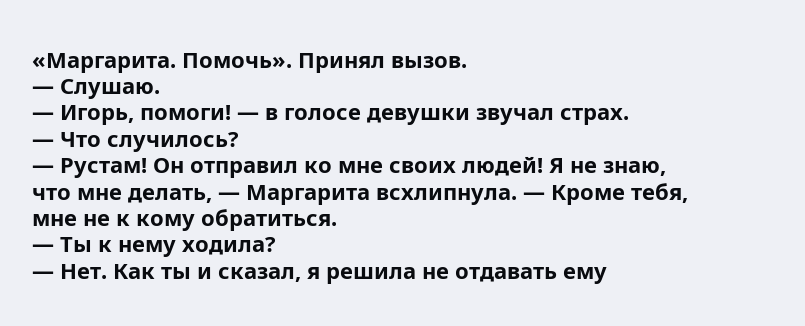«Маргарита. Помочь». Принял вызов.
— Слушаю.
— Игорь, помоги! — в голосе девушки звучал страх.
— Что случилось?
— Рустам! Он отправил ко мне своих людей! Я не знаю, что мне делать, — Маргарита всхлипнула. — Кроме тебя, мне не к кому обратиться.
— Ты к нему ходила?
— Нет. Как ты и сказал, я решила не отдавать ему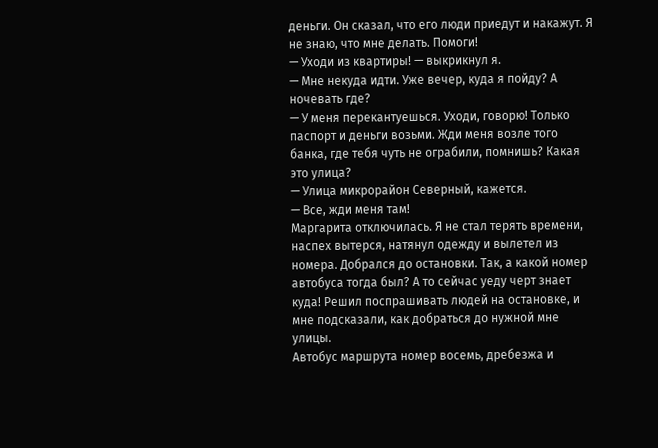деньги. Он сказал, что его люди приедут и накажут. Я не знаю, что мне делать. Помоги!
— Уходи из квартиры! — выкрикнул я.
— Мне некуда идти. Уже вечер, куда я пойду? А ночевать где?
— У меня перекантуешься. Уходи, говорю! Только паспорт и деньги возьми. Жди меня возле того банка, где тебя чуть не ограбили, помнишь? Какая это улица?
— Улица микрорайон Северный, кажется.
— Все, жди меня там!
Маргарита отключилась. Я не стал терять времени, наспех вытерся, натянул одежду и вылетел из номера. Добрался до остановки. Так, а какой номер автобуса тогда был? А то сейчас уеду черт знает куда! Решил поспрашивать людей на остановке, и мне подсказали, как добраться до нужной мне улицы.
Автобус маршрута номер восемь, дребезжа и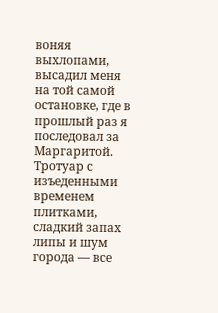воняя выхлопами, высадил меня на той самой остановке, где в прошлый раз я последовал за Маргаритой. Тротуар с изъеденными временем плитками, сладкий запах липы и шум города — все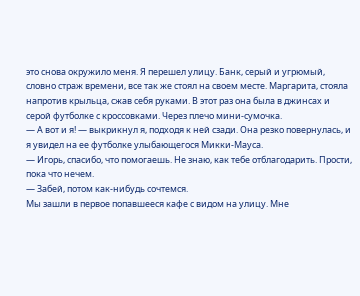это снова окружило меня. Я перешел улицу. Банк, серый и угрюмый, словно страж времени, все так же стоял на своем месте. Маргарита, стояла напротив крыльца, сжав себя руками. В этот раз она была в джинсах и серой футболке с кроссовками. Через плечо мини-сумочка.
— А вот и я! — выкрикнул я, подходя к ней сзади. Она резко повернулась, и я увидел на ее футболке улыбающегося Микки-Мауса.
— Игорь, спасибо, что помогаешь. Не знаю, как тебе отблагодарить. Прости, пока что нечем.
— Забей, потом как-нибудь сочтемся.
Мы зашли в первое попавшееся кафе с видом на улицу. Мне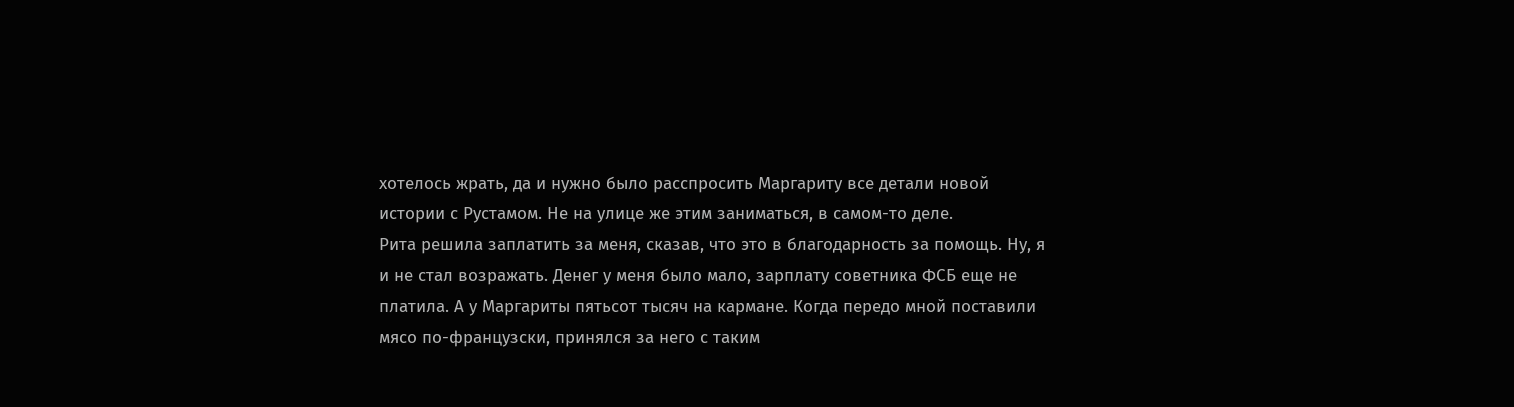хотелось жрать, да и нужно было расспросить Маргариту все детали новой истории с Рустамом. Не на улице же этим заниматься, в самом-то деле.
Рита решила заплатить за меня, сказав, что это в благодарность за помощь. Ну, я и не стал возражать. Денег у меня было мало, зарплату советника ФСБ еще не платила. А у Маргариты пятьсот тысяч на кармане. Когда передо мной поставили мясо по-французски, принялся за него с таким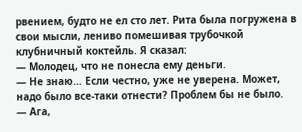рвением, будто не ел сто лет. Рита была погружена в свои мысли, лениво помешивая трубочкой клубничный коктейль. Я сказал:
— Молодец, что не понесла ему деньги.
— Не знаю… Если честно, уже не уверена. Может, надо было все-таки отнести? Проблем бы не было.
— Ага,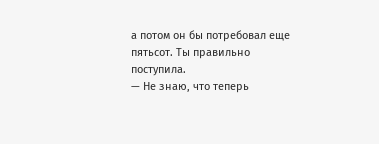а потом он бы потребовал еще пятьсот. Ты правильно поступила.
— Не знаю, что теперь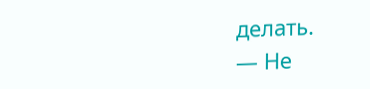делать.
— Не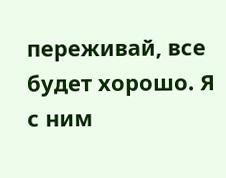переживай, все будет хорошо. Я с ним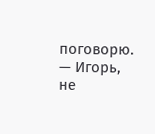поговорю.
— Игорь, не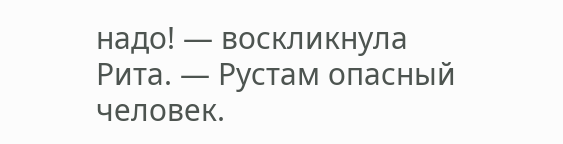надо! — воскликнула Рита. — Рустам опасный человек.